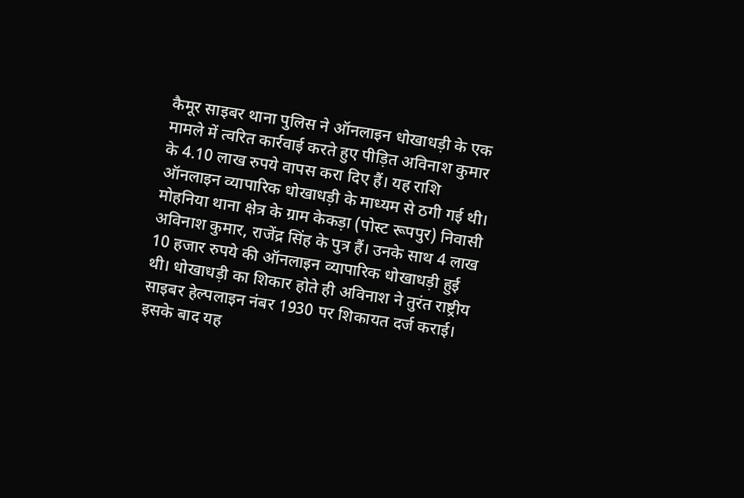कैमूर साइबर थाना पुलिस ने ऑनलाइन धोखाधड़ी के एक मामले में त्वरित कार्रवाई करते हुए पीड़ित अविनाश कुमार के 4.10 लाख रुपये वापस करा दिए हैं। यह राशि ऑनलाइन व्यापारिक धोखाधड़ी के माध्यम से ठगी गई थी। मोहनिया थाना क्षेत्र के ग्राम केकड़ा (पोस्ट रूपपुर) निवासी अविनाश कुमार, राजेंद्र सिंह के पुत्र हैं। उनके साथ 4 लाख 10 हजार रुपये की ऑनलाइन व्यापारिक धोखाधड़ी हुई थी। धोखाधड़ी का शिकार होते ही अविनाश ने तुरंत राष्ट्रीय साइबर हेल्पलाइन नंबर 1930 पर शिकायत दर्ज कराई। इसके बाद यह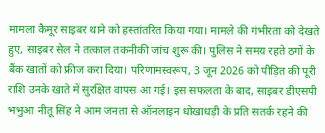मामला कैमूर साइबर थाने को हस्तांतरित किया गया। मामले की गंभीरता को देखते हुए, साइबर सेल ने तत्काल तकनीकी जांच शुरू की। पुलिस ने समय रहते ठगों के बैंक खातों को फ्रीज करा दिया। परिणामस्वरूप, 3 जून 2026 को पीड़ित की पूरी राशि उनके खाते में सुरक्षित वापस आ गई। इस सफलता के बाद, साइबर डीएसपी भभुआ नीतू सिंह ने आम जनता से ऑनलाइन धोखाधड़ी के प्रति सतर्क रहने की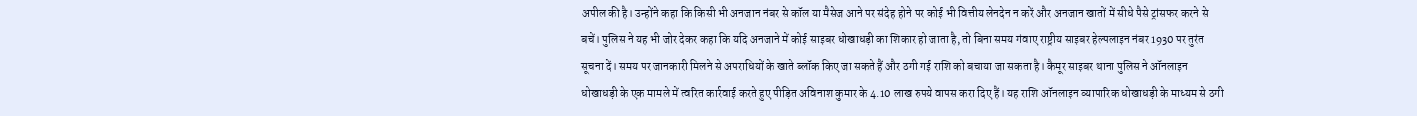अपील की है। उन्होंने कहा कि किसी भी अनजान नंबर से कॉल या मैसेज आने पर संदेह होने पर कोई भी वित्तीय लेनदेन न करें और अनजान खातों में सीधे पैसे ट्रांसफर करने से बचें। पुलिस ने यह भी जोर देकर कहा कि यदि अनजाने में कोई साइबर धोखाधड़ी का शिकार हो जाता है, तो बिना समय गंवाए राष्ट्रीय साइबर हेल्पलाइन नंबर 1930 पर तुरंत सूचना दें। समय पर जानकारी मिलने से अपराधियों के खाते ब्लॉक किए जा सकते हैं और ठगी गई राशि को बचाया जा सकता है। कैमूर साइबर थाना पुलिस ने ऑनलाइन धोखाधड़ी के एक मामले में त्वरित कार्रवाई करते हुए पीड़ित अविनाश कुमार के 4.10 लाख रुपये वापस करा दिए हैं। यह राशि ऑनलाइन व्यापारिक धोखाधड़ी के माध्यम से ठगी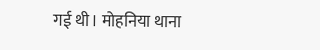गई थी। मोहनिया थाना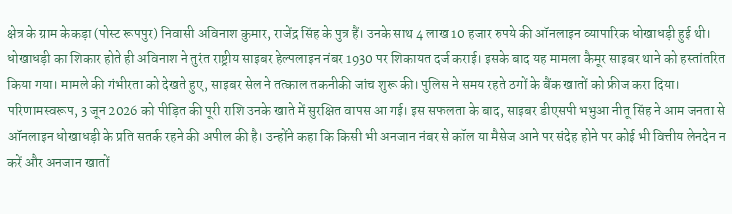क्षेत्र के ग्राम केकड़ा (पोस्ट रूपपुर) निवासी अविनाश कुमार, राजेंद्र सिंह के पुत्र हैं। उनके साथ 4 लाख 10 हजार रुपये की ऑनलाइन व्यापारिक धोखाधड़ी हुई थी। धोखाधड़ी का शिकार होते ही अविनाश ने तुरंत राष्ट्रीय साइबर हेल्पलाइन नंबर 1930 पर शिकायत दर्ज कराई। इसके बाद यह मामला कैमूर साइबर थाने को हस्तांतरित किया गया। मामले की गंभीरता को देखते हुए, साइबर सेल ने तत्काल तकनीकी जांच शुरू की। पुलिस ने समय रहते ठगों के बैंक खातों को फ्रीज करा दिया। परिणामस्वरूप, 3 जून 2026 को पीड़ित की पूरी राशि उनके खाते में सुरक्षित वापस आ गई। इस सफलता के बाद, साइबर डीएसपी भभुआ नीतू सिंह ने आम जनता से ऑनलाइन धोखाधड़ी के प्रति सतर्क रहने की अपील की है। उन्होंने कहा कि किसी भी अनजान नंबर से कॉल या मैसेज आने पर संदेह होने पर कोई भी वित्तीय लेनदेन न करें और अनजान खातों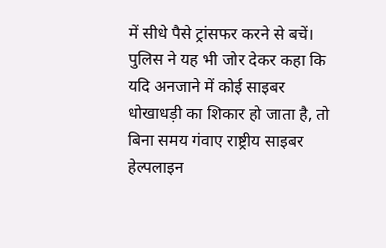में सीधे पैसे ट्रांसफर करने से बचें। पुलिस ने यह भी जोर देकर कहा कि यदि अनजाने में कोई साइबर धोखाधड़ी का शिकार हो जाता है, तो बिना समय गंवाए राष्ट्रीय साइबर हेल्पलाइन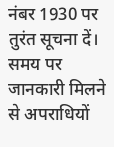नंबर 1930 पर तुरंत सूचना दें। समय पर जानकारी मिलने से अपराधियों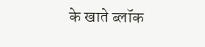के खाते ब्लॉक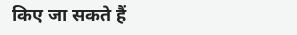किए जा सकते हैं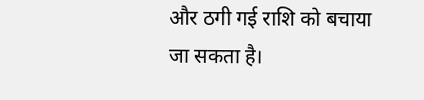और ठगी गई राशि को बचाया जा सकता है।